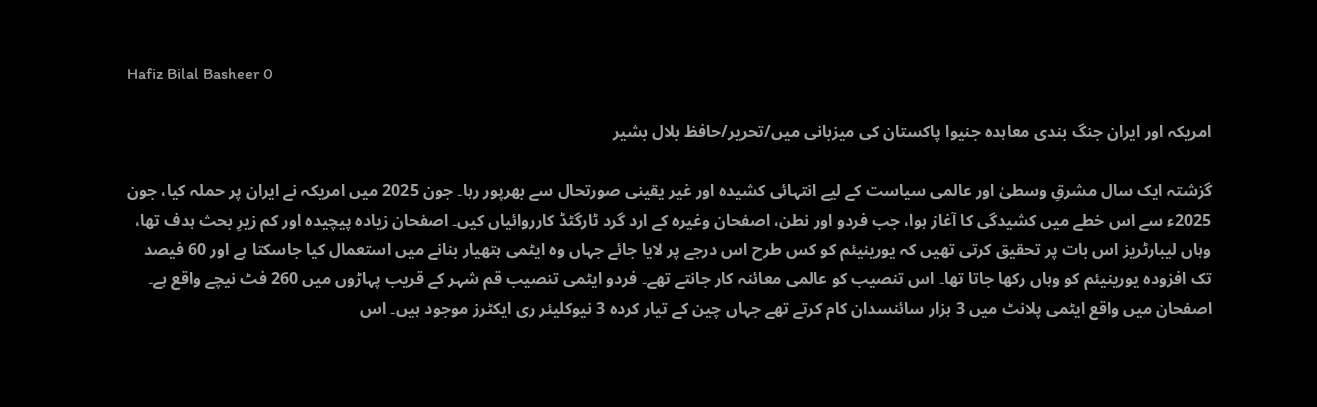Hafiz Bilal Basheer 0

امریکہ اور ایران جنگ بندی معاہدہ جنیوا پاکستان کی میزبانی میں/تحریر/حافظ بلال بشیر

گزشتہ ایک سال مشرقِ وسطیٰ اور عالمی سیاست کے لیے انتہائی کشیدہ اور غیر یقینی صورتحال سے بھرپور رہا۔ جون 2025 میں امریکہ نے ایران پر حملہ کیا، جون 2025ء سے اس خطے میں کشیدگی کا آغاز ہوا، جب فردو اور نطن، اصفحان وغیرہ کے ارد گرد ٹارگٹڈ کارروائیاں کیں۔ اصفحان زیادہ پیچیدہ اور کم زیرِ بحث ہدف تھا، وہاں لیبارٹریز اس بات پر تحقیق کرتی تھیں کہ یورینیئم کو کس طرح اس درجے پر لایا جائے جہاں وہ ایٹمی ہتھیار بنانے میں استعمال کیا جاسکتا ہے اور 60 فیصد تک افزودہ یورینیئم کو وہاں رکھا جاتا تھا۔ اس تنصیب کو عالمی معائنہ کار جانتے تھے۔ فردو ایٹمی تنصیب قم شہر کے قریب پہاڑوں میں 260 فٹ نیچے واقع ہے۔ اصفحان میں واقع ایٹمی پلانٹ میں 3 ہزار سائنسدان کام کرتے تھے جہاں چین کے تیار کردہ 3 نیوکلیئر ری ایکٹرز موجود ہیں۔ اس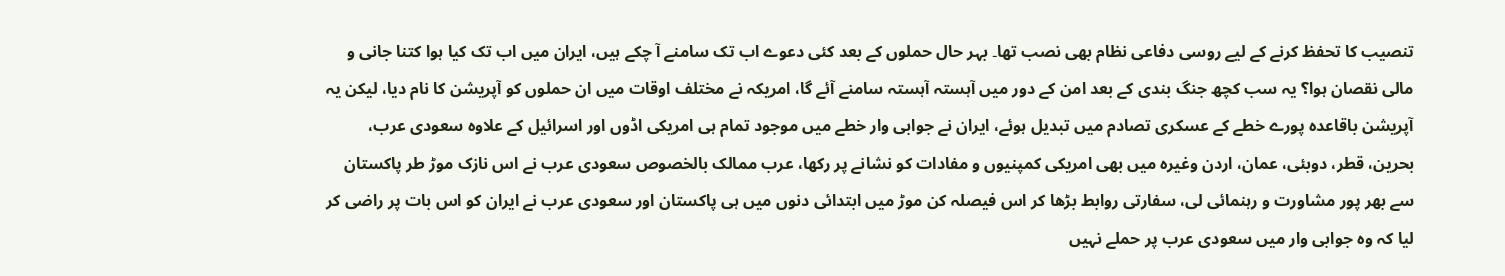تنصیب کا تحفظ کرنے کے لیے روسی دفاعی نظام بھی نصب تھا۔ بہر حال حملوں کے بعد کئی دعوے اب تک سامنے آ چکے ہیں، ایران میں اب تک کیا ہوا کتنا جانی و مالی نقصان ہوا؟ یہ سب کچھ جنگ بندی کے بعد امن کے دور میں آہستہ آہستہ سامنے آئے گا، امریکہ نے مختلف اوقات میں ان حملوں کو آپریشن کا نام دیا، لیکن یہ آپریشن باقاعدہ پورے خطے کے عسکری تصادم میں تبدیل ہوئے، ایران نے جوابی وار خطے میں موجود تمام ہی امریکی اڈوں اور اسرائیل کے علاوہ سعودی عرب، بحرین، قطر، دوبئی، عمان، اردن وغیرہ میں بھی امریکی کمپنیوں و مفادات کو نشانے پر رکھا، عرب ممالک بالخصوص سعودی عرب نے اس نازک موڑ طر پاکستان سے بھر پور مشاورت و رہنمائی لی، سفارتی روابط بڑھا کر اس فیصلہ کن موڑ میں ابتدائی دنوں میں ہی پاکستان اور سعودی عرب نے ایران کو اس بات پر راضی کر لیا کہ وہ جوابی وار میں سعودی عرب پر حملے نہیں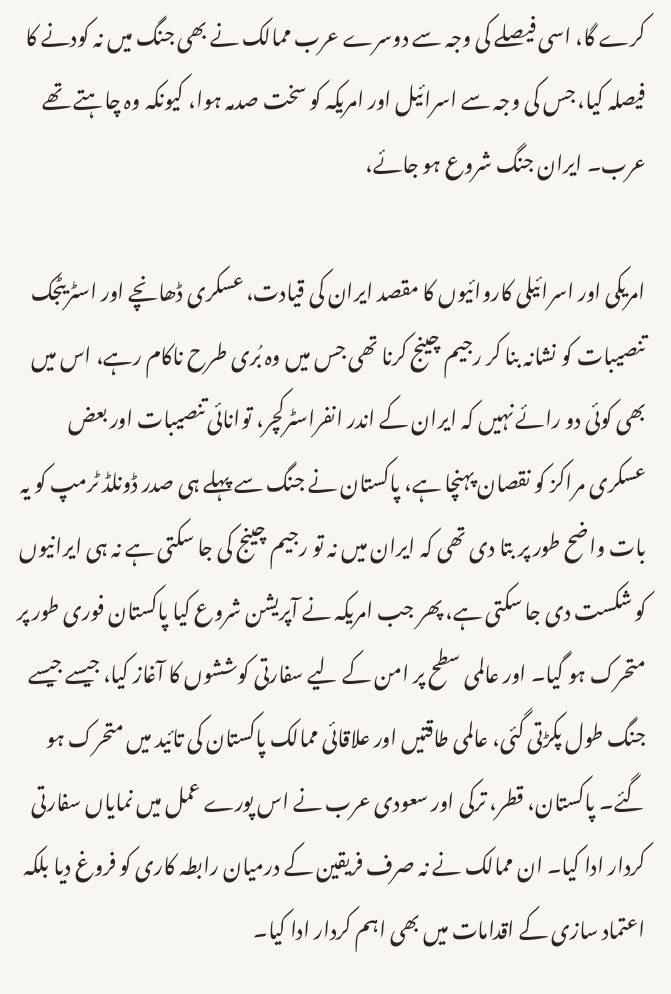کرے گا، اسی فیصلے کی وجہ سے دوسرے عرب ممالک نے بھی جنگ میں نہ کودنے کا فیصلہ کیا، جس کی وجہ سے اسرائیل اور امریکہ کو سخت صدمہ ہوا، کیونکہ وہ چاہتے تھے عرب۔ ایران جنگ شروع ہو جائے،

امریکی اور اسرائیلی کاروائیوں کا مقصد ایران کی قیادت، عسکری ڈھانچے اور اسٹریٹجک تنصیبات کو نشانہ بنا کر رجیم چینج کرنا تھی جس میں وہ بُری طرح ناکام رہے، اس میں بھی کوئی دو رائے نہیں کہ ایران کے اندر انفراسٹرکچر، توانائی تنصیبات اور بعض عسکری مراکز کو نقصان پہنچا ہے، پاکستان نے جنگ سے پہلے ہی صدر ڈونلڈ ٹرمپ کو یہ بات واضح طور پر بتا دی تھی کہ ایران میں نہ تو رجیم چینج کی جا سکتی ہے نہ ہی ایرانیوں کو شکست دی جا سکتی ہے، پھر جب امریکہ نے آپریشن شروع کیا پاکستان فوری طور پر متحرک ہو گیا۔ اور عالمی سطح پر امن کے لیے سفارتی کوششوں کا آغاز کیا، جیسے جیسے جنگ طول پکڑتی گئی، عالمی طاقتیں اور علاقائی ممالک پاکستان کی تائید میں متحرک ہو گئے۔ پاکستان، قطر، ترکی اور سعودی عرب نے اس پورے عمل میں نمایاں سفارتی کردار ادا کیا۔ ان ممالک نے نہ صرف فریقین کے درمیان رابطہ کاری کو فروغ دیا بلکہ اعتماد سازی کے اقدامات میں بھی اہم کردار ادا کیا۔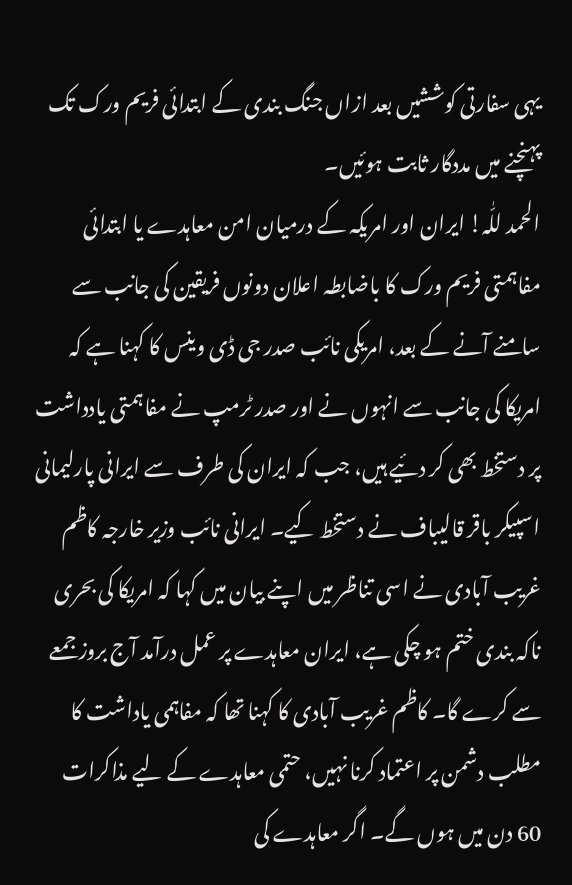یہی سفارتی کوششیں بعد ازاں جنگ بندی کے ابتدائی فریم ورک تک پہنچنے میں مددگار ثابت ہوئیں۔
الحمد للّٰہ! ایران اور امریکہ کے درمیان امن معاہدے یا ابتدائی مفاہمتی فریم ورک کا باضابطہ اعلان دونوں فریقین کی جانب سے سامنے آنے کے بعد، امریکی نائب صدر جی ڈی وینس کا کہنا ہے کہ امریکا کی جانب سے انہوں نے اور صدر ٹرمپ نے مفاہمتی یادداشت پر دستخط بھی کر دئیے ہیں، جب کہ ایران کی طرف سے ایرانی پارلیمانی اسپیکر باقر قالیباف نے دستخط کیے۔ ایرانی نائب وزیر خارجہ کاظم غریب آبادی نے اسی تناظر میں اپنے بیان میں کہا کہ امریکا کی بحری ناکہ بندی ختم ہو چکی ہے، ایران معاہدے پر عمل درآمد آج بروز جمعے سے کرے گا۔ کاظم غریب آبادی کا کہنا تھا کہ مفاہمی یاداشت کا مطلب دشمن پر اعتماد کرنا نہیں، حتمی معاہدے کے لیے مذاکرات 60 دن میں ہوں گے۔ اگر معاہدے کی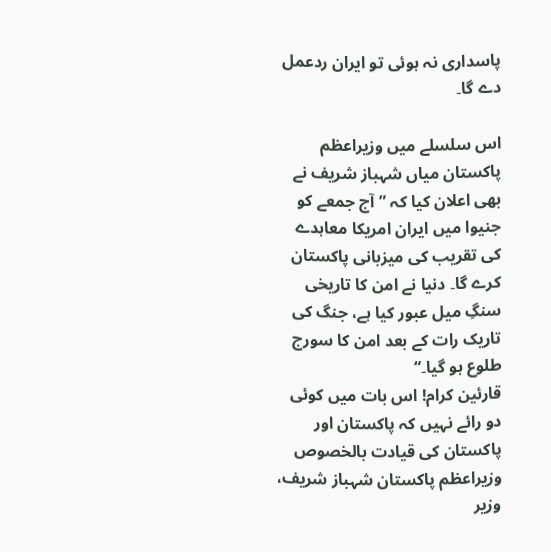پاسداری نہ ہوئی تو ایران ردعمل دے گا۔

اس سلسلے میں وزیراعظم پاکستان میاں شہباز شریف نے بھی اعلان کیا کہ ”آج جمعے کو جنیوا میں ایران امریکا معاہدے کی تقریب کی میزبانی پاکستان کرے گا۔ دنیا نے امن کا تاریخی سنگِ میل عبور کیا ہے، جنگ کی تاریک رات کے بعد امن کا سورج طلوع ہو گیا۔“
قارئین کرام! اس بات میں کوئی دو رائے نہیں کہ پاکستان اور پاکستان کی قیادت بالخصوص وزیراعظم پاکستان شہباز شریف، وزیر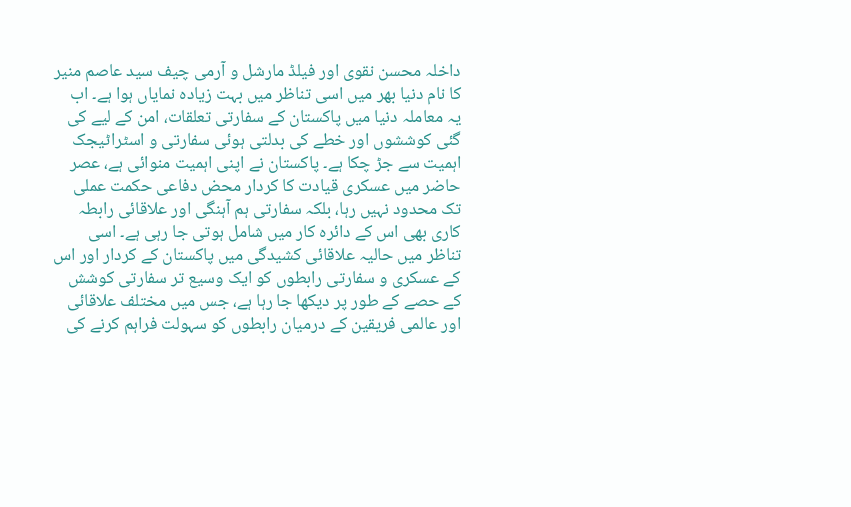داخلہ محسن نقوی اور فیلڈ مارشل و آرمی چیف سید عاصم منیر کا نام دنیا بھر میں اسی تناظر میں بہت زیادہ نمایاں ہوا ہے۔ اب یہ معاملہ دنیا میں پاکستان کے سفارتی تعلقات، امن کے لیے کی گئی کوششوں اور خطے کی بدلتی ہوئی سفارتی و اسٹراٹیجک اہمیت سے جڑ چکا ہے۔ پاکستان نے اپنی اہمیت منوائی ہے، عصر حاضر میں عسکری قیادت کا کردار محض دفاعی حکمت عملی تک محدود نہیں رہا، بلکہ سفارتی ہم آہنگی اور علاقائی رابطہ کاری بھی اس کے دائرہ کار میں شامل ہوتی جا رہی ہے۔ اسی تناظر میں حالیہ علاقائی کشیدگی میں پاکستان کے کردار اور اس کے عسکری و سفارتی رابطوں کو ایک وسیع تر سفارتی کوشش کے حصے کے طور پر دیکھا جا رہا ہے، جس میں مختلف علاقائی اور عالمی فریقین کے درمیان رابطوں کو سہولت فراہم کرنے کی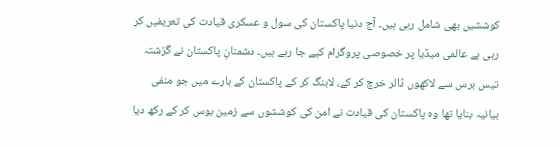کوششیں بھی شامل رہی ہیں۔ آج دنیا پاکستان کی سول و عسکری قیادت کی تعریفیں کر رہی ہے عالمی میڈیا پر خصوصی پروگرام کیے جا رہے ہیں۔ دشمنانِ پاکستان نے گزشتہ تیس برس سے لاکھوں ڈالر خرچ کر کے، لابنگ کر کے پاکستان کے بارے میں جو منفی بیانیہ بنایا تھا وہ پاکستان کی قیادت نے امن کی کوششوں سے زمین بوس کر کے رکھ دیا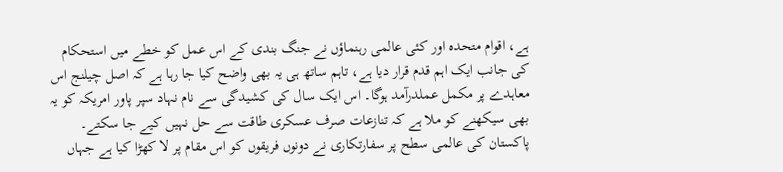ہے، اقوام متحدہ اور کئی عالمی رہنماؤں نے جنگ بندی کے اس عمل کو خطے میں استحکام کی جانب ایک اہم قدم قرار دیا ہے، تاہم ساتھ ہی یہ بھی واضح کیا جا رہا ہے کہ اصل چیلنج اس معاہدے پر مکمل عملدرآمد ہوگا۔ اس ایک سال کی کشیدگی سے نام نہاد سپر پاور امریکہ کو یہ بھی سیکھنے کو ملا ہے کہ تنازعات صرف عسکری طاقت سے حل نہیں کیے جا سکتے۔ پاکستان کی عالمی سطح پر سفارتکاری نے دونوں فریقوں کو اس مقام پر لا کھڑا کیا ہے جہاں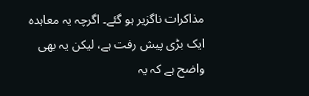مذاکرات ناگزیر ہو گئے۔ اگرچہ یہ معاہدہ ایک بڑی پیش رفت ہے، لیکن یہ بھی واضح ہے کہ یہ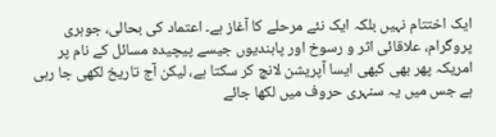ایک اختتام نہیں بلکہ ایک نئے مرحلے کا آغاز ہے۔ اعتماد کی بحالی، جوہری پروگرام، علاقائی اثر و رسوخ اور پابندیوں جیسے پیچیدہ مسائل کے نام پر امریکہ پھر بھی کبھی ایسا آپریشن لانچ کر سکتا ہے، لیکن آج تاریخ لکھی جا رہی ہے جس میں یہ سنہری حروف میں لکھا جائے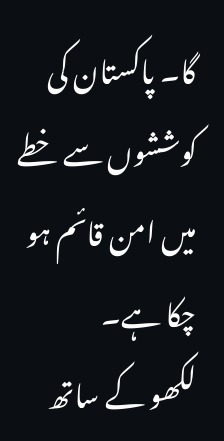گا۔ پاکستان کی کوششوں سے خطے میں امن قائم ہو چکا ہے۔
لکھو کے ساتھ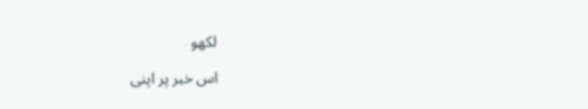لکھو

اس خبر پر اپنی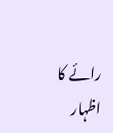رائے کا اظہار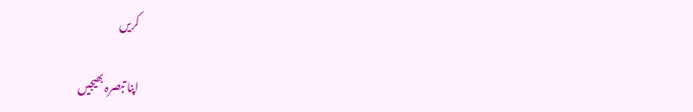کریں

اپنا تبصرہ بھیجیں